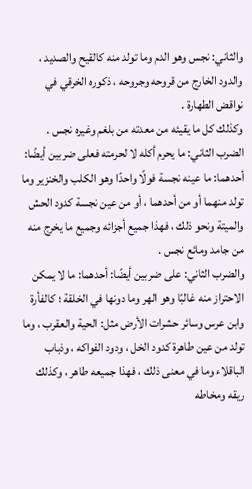والثاني: نجس وهو الدم وما تولد منه كالقيح والصديد ، والدود الخارج من قروحه وجروحه ، ذكوره الخرقي في نواقض الطهارة .
وكذلك كل ما يقيئه من معدته من بلغم وغيره نجس .
الضرب الثاني: ما يحرم أكله لا لحرمته فعلى ضربين أيضًا: أحدهما: ما عينه نجسة فولًا واحدًا وهو الكلب والخنزير وما تولد منهما أو من أحدهما ، أو من عين نجسة كدود الحش والميتة ونحو ذلك ، فهذا جميع أجزائه وجميع ما يخرج منه من جامد ومائع نجس .
والضرب الثاني: على ضربين أيضًا: أحدهما: ما لا يمكن الاحتراز منه غالبًا وهو الهر وما دونها في الخلقة ؛ كالفأرة وابن عرس وسائر حشرات الأرض مثل: الحية والعقرب ، وما تولد من عين طاهرة كدود الخل ، ودود الفواكه ، وذباب الباقلاء وما في معنى ذلك ، فهذا جميعه طاهر ، وكذلك ريقه ومخاطه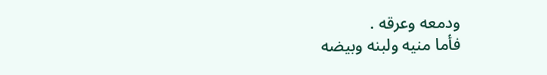ودمعه وعرقه .
فأما منيه ولبنه وبيضه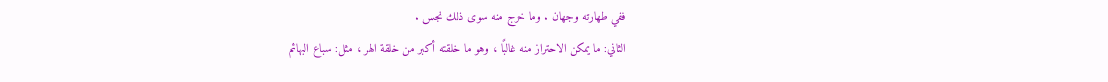ففي طهارته وجهان . وما خرج منه سوى ذلك نجس .
الثاني: ما يمكن الاحتراز منه غالبًا ، وهو ما خلقته أكبر من خلقة الهر ، مثل: سباع البهائم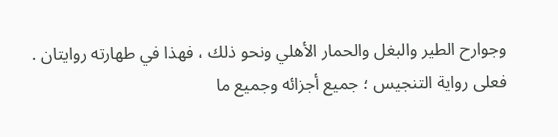وجوارح الطير والبغل والحمار الأهلي ونحو ذلك ، فهذا في طهارته روايتان .
فعلى رواية التنجيس ؛ جميع أجزائه وجميع ما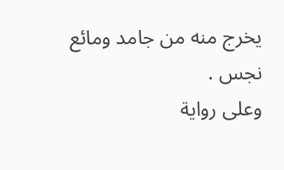يخرج منه من جامد ومائع نجس .
وعلى رواية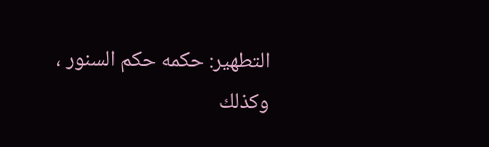التطهير: حكمه حكم السنور ، وكذلك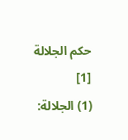حكم الجلالة [1]
(1) الجلالة: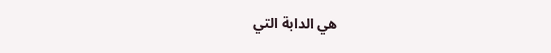هي الدابة التي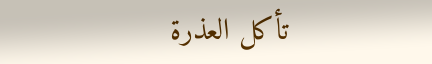تأكل العذرة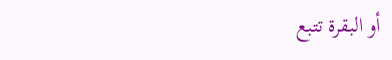أو البقرة تتبع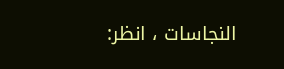النجاسات ، انظر: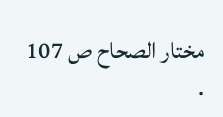مختار الصحاح ص 107 .